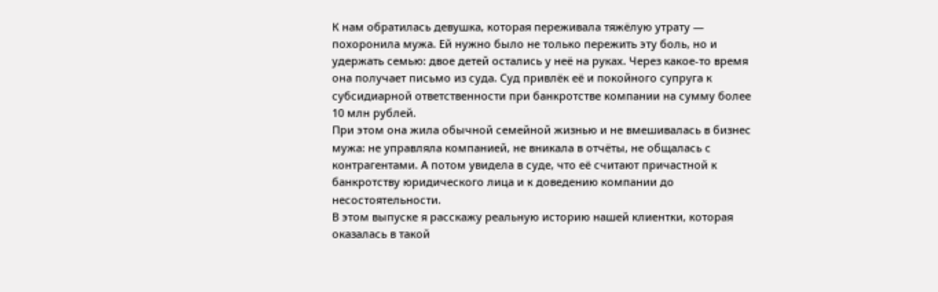К нам обратилась девушка, которая переживала тяжёлую утрату — похоронила мужа. Ей нужно было не только пережить эту боль, но и удержать семью: двое детей остались у неё на руках. Через какое-то время она получает письмо из суда. Суд привлёк её и покойного супруга к субсидиарной ответственности при банкротстве компании на сумму более 10 млн рублей.
При этом она жила обычной семейной жизнью и не вмешивалась в бизнес мужа: не управляла компанией, не вникала в отчёты, не общалась с контрагентами. А потом увидела в суде, что её считают причастной к банкротству юридического лица и к доведению компании до несостоятельности.
В этом выпуске я расскажу реальную историю нашей клиентки, которая оказалась в такой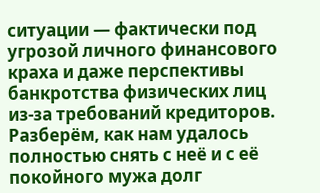ситуации — фактически под угрозой личного финансового краха и даже перспективы банкротства физических лиц из-за требований кредиторов.
Разберём, как нам удалось полностью снять с неё и с её покойного мужа долг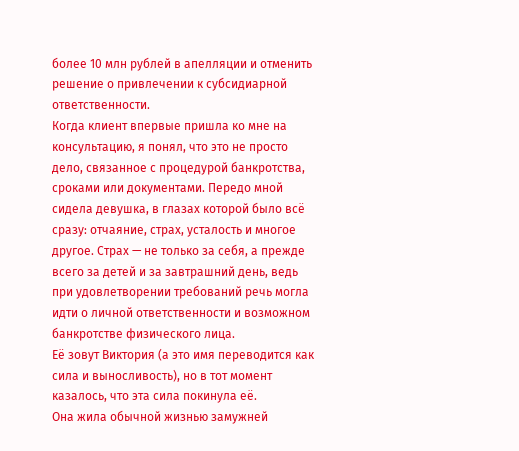более 10 млн рублей в апелляции и отменить решение о привлечении к субсидиарной ответственности.
Когда клиент впервые пришла ко мне на консультацию, я понял, что это не просто дело, связанное с процедурой банкротства, сроками или документами. Передо мной сидела девушка, в глазах которой было всё сразу: отчаяние, страх, усталость и многое другое. Страх — не только за себя, а прежде всего за детей и за завтрашний день, ведь при удовлетворении требований речь могла идти о личной ответственности и возможном банкротстве физического лица.
Её зовут Виктория (а это имя переводится как сила и выносливость), но в тот момент казалось, что эта сила покинула её.
Она жила обычной жизнью замужней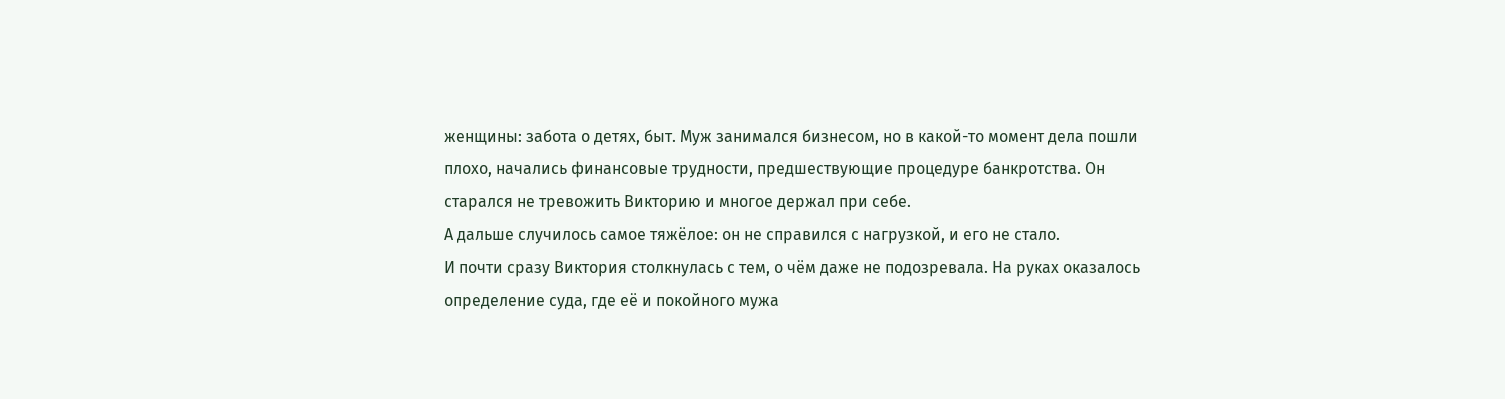женщины: забота о детях, быт. Муж занимался бизнесом, но в какой-то момент дела пошли плохо, начались финансовые трудности, предшествующие процедуре банкротства. Он старался не тревожить Викторию и многое держал при себе.
А дальше случилось самое тяжёлое: он не справился с нагрузкой, и его не стало.
И почти сразу Виктория столкнулась с тем, о чём даже не подозревала. На руках оказалось определение суда, где её и покойного мужа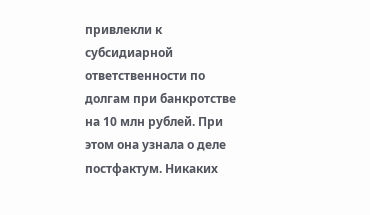привлекли к субсидиарной ответственности по долгам при банкротстве на 10 млн рублей. При этом она узнала о деле постфактум. Никаких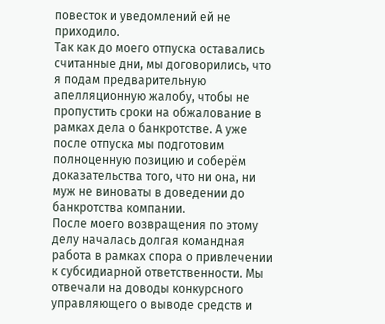повесток и уведомлений ей не приходило.
Так как до моего отпуска оставались считанные дни, мы договорились, что я подам предварительную апелляционную жалобу, чтобы не пропустить сроки на обжалование в рамках дела о банкротстве. А уже после отпуска мы подготовим полноценную позицию и соберём доказательства того, что ни она, ни муж не виноваты в доведении до банкротства компании.
После моего возвращения по этому делу началась долгая командная работа в рамках спора о привлечении к субсидиарной ответственности. Мы отвечали на доводы конкурсного управляющего о выводе средств и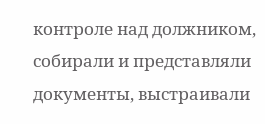контроле над должником, собирали и представляли документы, выстраивали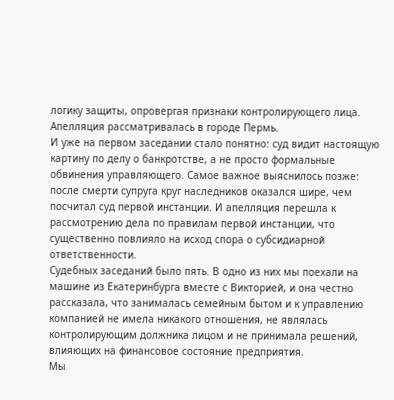логику защиты, опровергая признаки контролирующего лица.
Апелляция рассматривалась в городе Пермь.
И уже на первом заседании стало понятно: суд видит настоящую картину по делу о банкротстве, а не просто формальные обвинения управляющего. Самое важное выяснилось позже: после смерти супруга круг наследников оказался шире, чем посчитал суд первой инстанции. И апелляция перешла к рассмотрению дела по правилам первой инстанции, что существенно повлияло на исход спора о субсидиарной ответственности.
Судебных заседаний было пять. В одно из них мы поехали на машине из Екатеринбурга вместе с Викторией, и она честно рассказала, что занималась семейным бытом и к управлению компанией не имела никакого отношения, не являлась контролирующим должника лицом и не принимала решений, влияющих на финансовое состояние предприятия.
Мы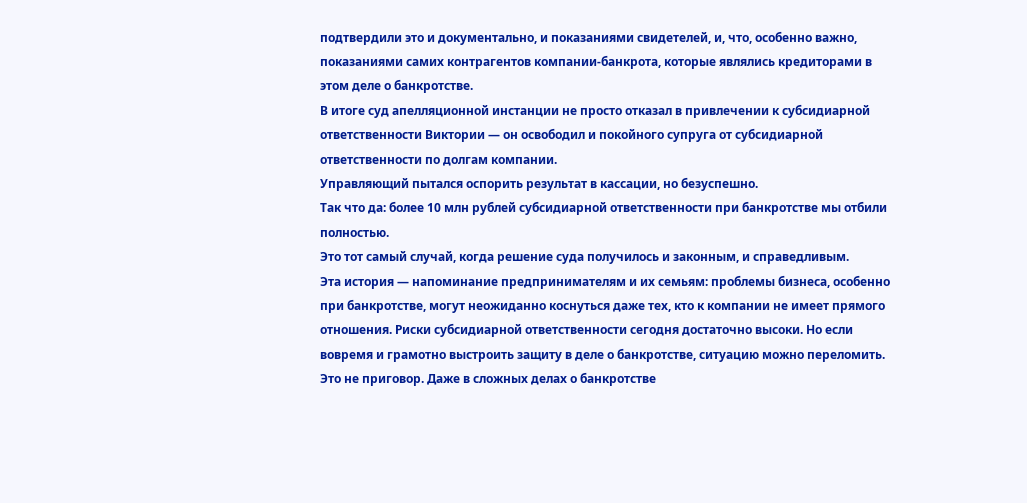подтвердили это и документально, и показаниями свидетелей, и, что, особенно важно, показаниями самих контрагентов компании-банкрота, которые являлись кредиторами в этом деле о банкротстве.
В итоге суд апелляционной инстанции не просто отказал в привлечении к субсидиарной ответственности Виктории — он освободил и покойного супруга от субсидиарной ответственности по долгам компании.
Управляющий пытался оспорить результат в кассации, но безуспешно.
Так что да: более 10 млн рублей субсидиарной ответственности при банкротстве мы отбили полностью.
Это тот самый случай, когда решение суда получилось и законным, и справедливым.
Эта история — напоминание предпринимателям и их семьям: проблемы бизнеса, особенно при банкротстве, могут неожиданно коснуться даже тех, кто к компании не имеет прямого отношения. Риски субсидиарной ответственности сегодня достаточно высоки. Но если вовремя и грамотно выстроить защиту в деле о банкротстве, ситуацию можно переломить. Это не приговор. Даже в сложных делах о банкротстве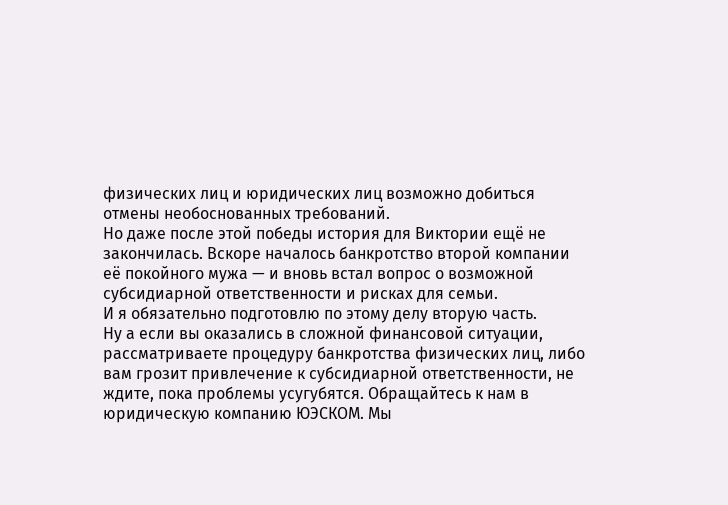физических лиц и юридических лиц возможно добиться отмены необоснованных требований.
Но даже после этой победы история для Виктории ещё не закончилась. Вскоре началось банкротство второй компании её покойного мужа — и вновь встал вопрос о возможной субсидиарной ответственности и рисках для семьи.
И я обязательно подготовлю по этому делу вторую часть.
Ну а если вы оказались в сложной финансовой ситуации, рассматриваете процедуру банкротства физических лиц, либо вам грозит привлечение к субсидиарной ответственности, не ждите, пока проблемы усугубятся. Обращайтесь к нам в юридическую компанию ЮЭСКОМ. Мы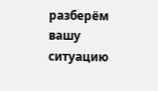разберём вашу ситуацию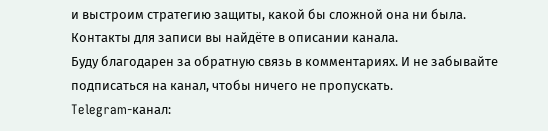и выстроим стратегию защиты, какой бы сложной она ни была. Контакты для записи вы найдёте в описании канала.
Буду благодарен за обратную связь в комментариях. И не забывайте подписаться на канал, чтобы ничего не пропускать.
Telegram-канал: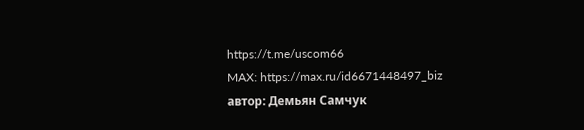https://t.me/uscom66
MAX: https://max.ru/id6671448497_biz
автор: Демьян Самчук